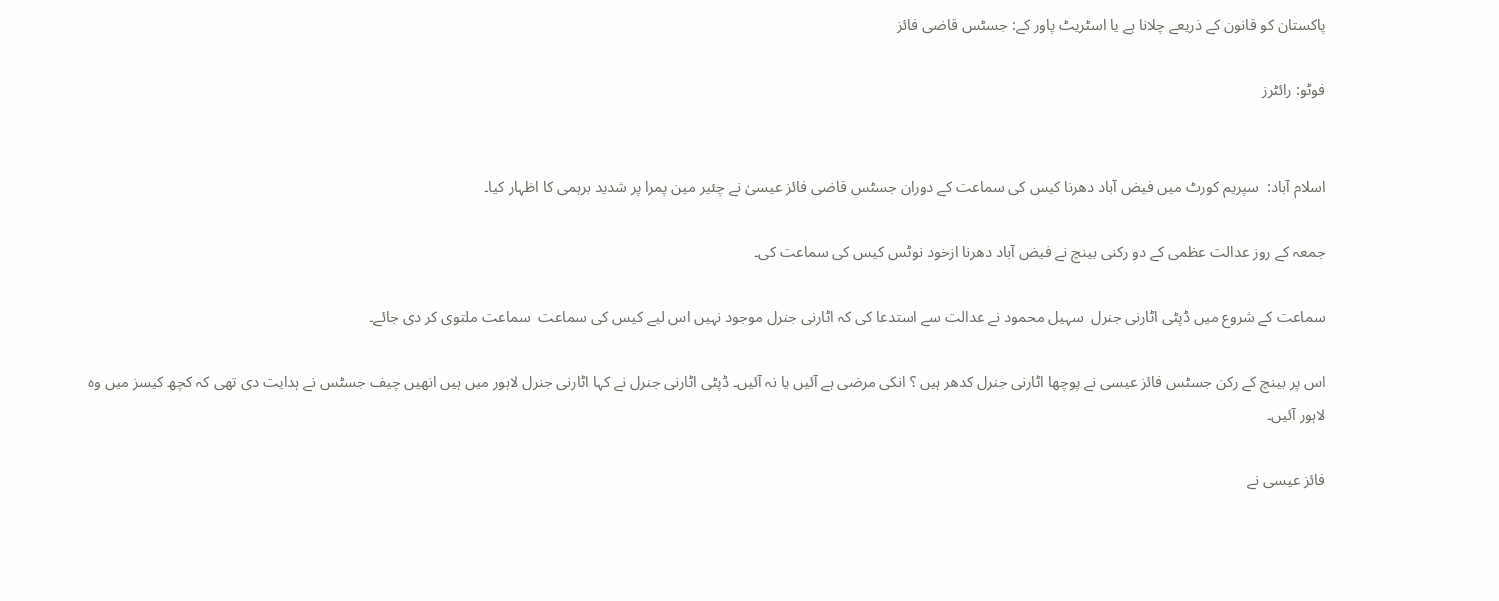پاکستان کو قانون کے ذریعے چلانا ہے یا اسٹریٹ پاور کے: جسٹس قاضی فائز

فوٹو: رائٹرز


اسلام آباد:  سپریم کورٹ میں فیض آباد دھرنا کیس کی سماعت کے دوران جسٹس قاضی فائز عیسیٰ نے چئیر مین پمرا پر شدید برہمی کا اظہار کیا۔

جمعہ کے روز عدالت عظمی کے دو رکنی بینچ نے فیض آباد دھرنا ازخود نوٹس کیس کی سماعت کی۔

سماعت کے شروع میں ڈپٹی اٹارنی جنرل  سہیل محمود نے عدالت سے استدعا کی کہ اٹارنی جنرل موجود نہیں اس لیے کیس کی سماعت  سماعت ملتوی کر دی جائے۔

اس پر بینچ کے رکن جسٹس فائز عیسی نے پوچھا اٹارنی جنرل کدھر ہیں ؟ انکی مرضی ہے آئیں یا نہ آئیں۔ ڈپٹی اٹارنی جنرل نے کہا اٹارنی جنرل لاہور میں ہیں انھیں چیف جسٹس نے ہدایت دی تھی کہ کچھ کیسز میں وہ لاہور آئیں۔

فائز عیسی نے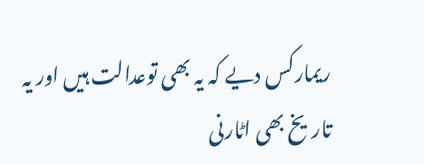ریمارکس دیے کہ یہ بھی توعدالت ہیں اور یہ تاریخ بھی اٹارنی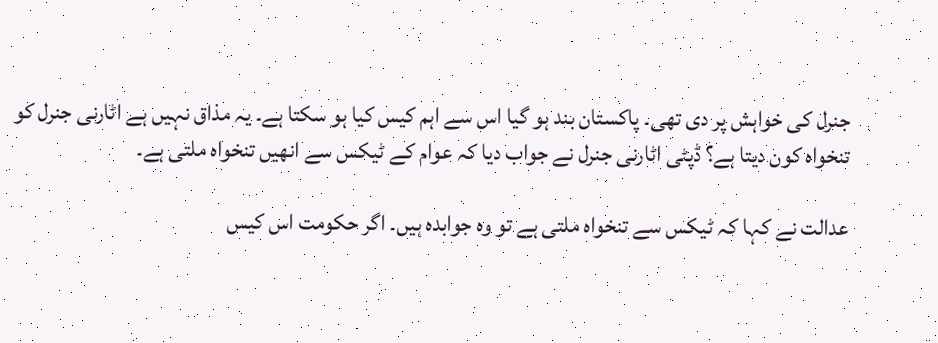جنرل کی خواہش پر دی تھی۔ پاکستان بند ہو گیا اس سے اہم کیس کیا ہو سکتا ہے۔ یہ مذاق نہیں ہے اٹارنی جنرل کو تنخواہ کون دیتا ہے؟ ڈپٹی اٹارنی جنرل نے جواب دیا کہ عوام کے ٹیکس سے انھیں تنخواہ ملتی ہے۔

عدالت نے کہا کہ ٹیکس سے تنخواہ ملتی ہے تو وہ جوابدہ ہیں۔ اگر حکومت اس کیس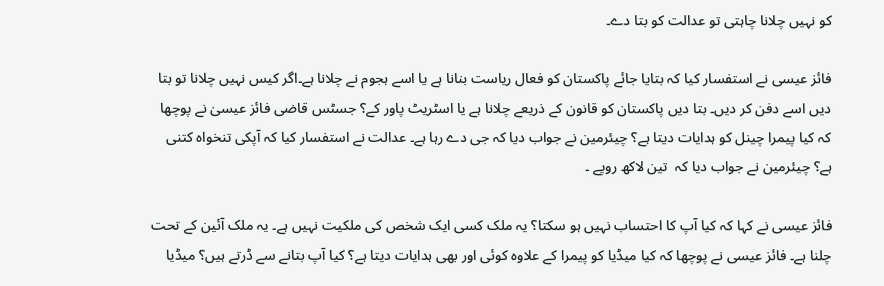کو نہیں چلانا چاہتی تو عدالت کو بتا دے۔

فائز عیسی نے استفسار کیا کہ بتایا جائے پاکستان کو فعال ریاست بنانا ہے یا اسے ہجوم نے چلانا ہے۔اگر کیس نہیں چلانا تو بتا دیں اسے دفن کر دیں۔ بتا دیں پاکستان کو قانون کے ذریعے چلانا ہے یا اسٹریٹ پاور کے؟ جسٹس قاضی فائز عیسیٰ نے پوچھا کہ کیا پیمرا چینل کو ہدایات دیتا ہے؟ چیئرمین نے جواب دیا کہ جی دے رہا ہے۔ عدالت نے استفسار کیا کہ آپکی تنخواہ کتنی ہے؟ چیئرمین نے جواب دیا کہ  تین لاکھ روپے ۔

فائز عیسی نے کہا کہ کیا آپ کا احتساب نہیں ہو سکتا؟ یہ ملک کسی ایک شخص کی ملکیت نہیں ہے۔ یہ ملک آئین کے تحت چلنا ہے۔ فائز عیسی نے پوچھا کہ کیا میڈیا کو پیمرا کے علاوہ کوئی اور بھی ہدایات دیتا ہے؟ کیا آپ بتانے سے ڈرتے ہیں؟ میڈیا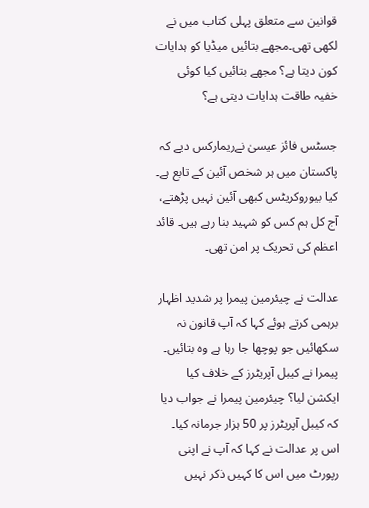قوانین سے متعلق پہلی کتاب میں نے لکھی تھی۔مجھے بتائیں میڈیا کو ہدایات کون دیتا ہے؟ مجھے بتائیں کیا کوئی خفیہ طاقت ہدایات دیتی ہے؟

جسٹس فائز عیسیٰ نےریمارکس دیے کہ پاکستان میں ہر شخص آئین کے تابع ہے۔ کیا بیوروکریٹس کبھی آئین نہیں پڑھتے، آج کل ہم کس کو شہید بنا رہے ہیں۔ قائد اعظم کی تحریک پر امن تھی۔

عدالت نے چیئرمین پیمرا پر شدید اظہار برہمی کرتے ہوئے کہا کہ آپ قانون نہ سکھائیں جو پوچھا جا رہا ہے وہ بتائیں۔ پیمرا نے کیبل آپریٹرز کے خلاف کیا ایکشن لیا؟ چیئرمین پیمرا نے جواب دیا کہ کیبل آپریٹرز پر 50 ہزار جرمانہ کیا۔ اس پر عدالت نے کہا کہ آپ نے اپنی رپورٹ میں اس کا کہیں ذکر نہیں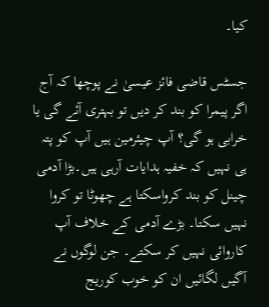کیا۔

جسٹس قاضی فائز عیسیٰ نے پوچھا کہ آج اگر پیمرا کو بند کر دیں تو بہتری آئے گی یا خرابی ہو گی؟ آپ چیئرمین ہیں آپ کو پتہ ہی نہیں کہ خفیہ ہدایات آرہی ہیں۔بڑا آدمی چینل کو بند کرواسکتا ہے چھوٹا تو کروا نہیں سکتا۔ بڑے آدمی کے خلاف آپ کاروائی نہیں کر سکتے۔ جن لوگوں نے آگیں لگائیں ان کو خوب کوریج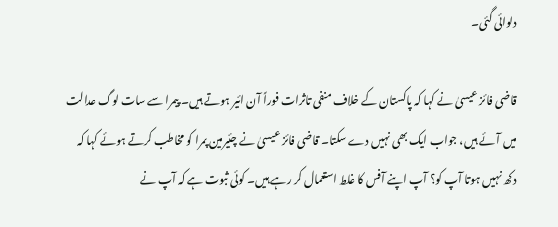دلوائی گئی۔

قاضی فائز عیسیٰ نے کہا کہ پاکستان کے خلاف منفی تاثرات فوراً آن ائیر ہوتے ہیں۔ پیمرا سے سات لوگ عدالت میں آئے ہیں، جواب ایک بھی نہیں دے سکتا۔ قاضی فائز عیسیٰ نے چئیرمین پمرا کو مخاطب کرتے ہوئے کہا کہ دکھ نہیں ہوتا آپ کو؟ آپ اپنے آفس کا غلط استعمال کر رہے ہیں۔ کوئی ثبوت ہے کہ آپ نے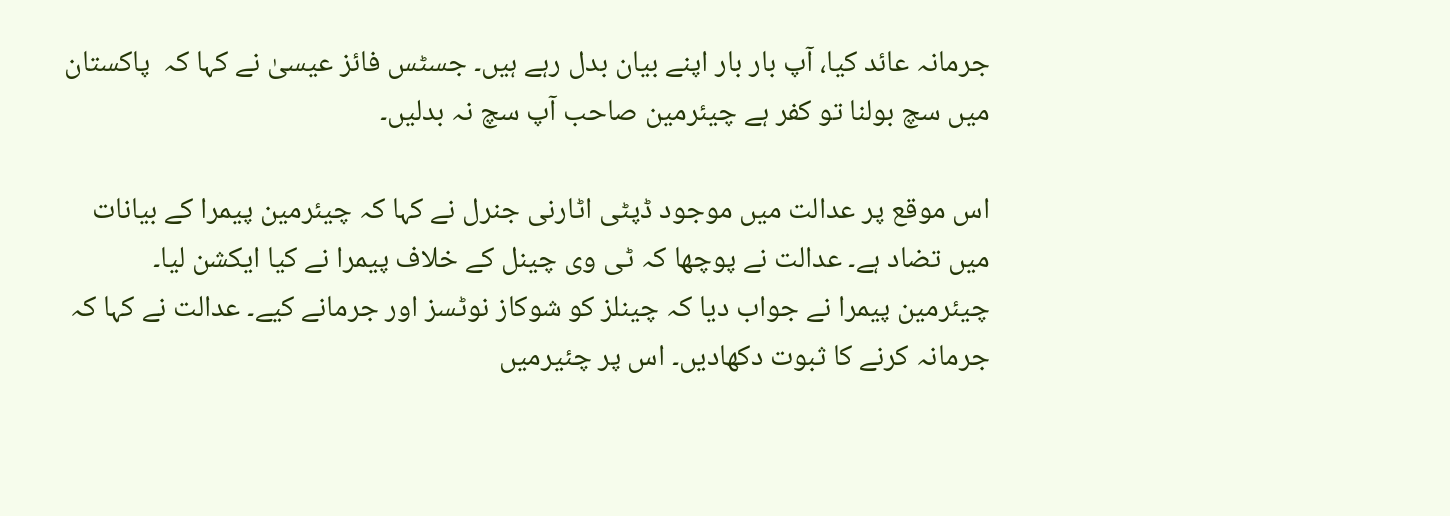جرمانہ عائد کیا، آپ بار بار اپنے بیان بدل رہے ہیں۔ جسٹس فائز عیسیٰ نے کہا کہ  پاکستان میں سچ بولنا تو کفر ہے چیئرمین صاحب آپ سچ نہ بدلیں۔

اس موقع پر عدالت میں موجود ڈپٹی اٹارنی جنرل نے کہا کہ چیئرمین پیمرا کے بیانات میں تضاد ہے۔ عدالت نے پوچھا کہ ٹی وی چینل کے خلاف پیمرا نے کیا ایکشن لیا۔ چیئرمین پیمرا نے جواب دیا کہ چینلز کو شوکاز نوٹسز اور جرمانے کیے۔ عدالت نے کہا کہ جرمانہ کرنے کا ثبوت دکھادیں۔ اس پر چئیرمیں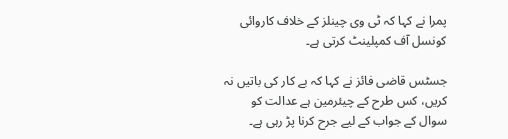پمرا نے کہا کہ ٹی وی چینلز کے خلاف کاروائی کونسل آف کمپلینٹ کرتی ہے۔

جسٹس قاضی فائز نے کہا کہ بے کار کی باتیں نہ کریں، کس طرح کے چیئرمین ہے عدالت کو سوال کے جواب کے لیے جرح کرنا پڑ رہی ہے۔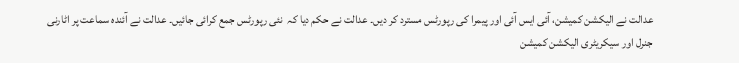عدالت نے الیکشن کمیشن، آئی ایس آئی اور پیمرا کی رپورٹس مسترد کر دیں۔ عدالت نے حکم دیا کہ  نئی رپورٹس جمع کرائی جائیں۔ عدالت نے آئندہ سماعت پر اٹارنی جنرل اور سیکریٹری الیکشن کمیشن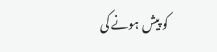کو پیش ہونے کی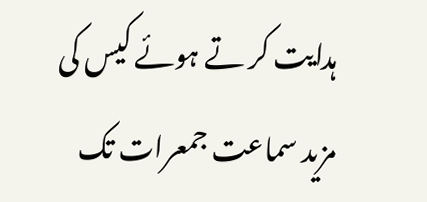ہدایت کر تے ہوئے کیس کی مزید سماعت جمعرات تک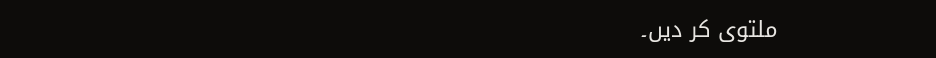ملتوی کر دیں۔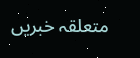متعلقہ خبریں